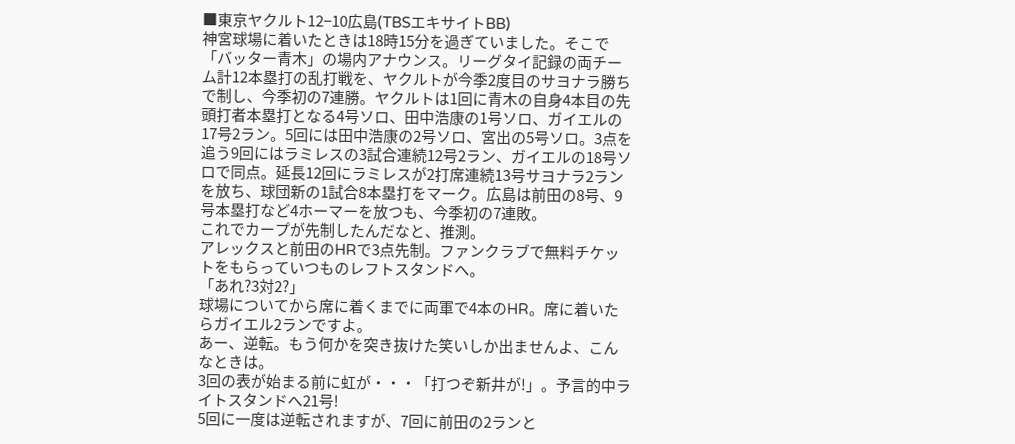■東京ヤクルト12−10広島(TBSエキサイトBB)
神宮球場に着いたときは18時15分を過ぎていました。そこで「バッター青木」の場内アナウンス。リーグタイ記録の両チーム計12本塁打の乱打戦を、ヤクルトが今季2度目のサヨナラ勝ちで制し、今季初の7連勝。ヤクルトは1回に青木の自身4本目の先頭打者本塁打となる4号ソロ、田中浩康の1号ソロ、ガイエルの17号2ラン。5回には田中浩康の2号ソロ、宮出の5号ソロ。3点を追う9回にはラミレスの3試合連続12号2ラン、ガイエルの18号ソロで同点。延長12回にラミレスが2打席連続13号サヨナラ2ランを放ち、球団新の1試合8本塁打をマーク。広島は前田の8号、9号本塁打など4ホーマーを放つも、今季初の7連敗。
これでカープが先制したんだなと、推測。
アレックスと前田のHRで3点先制。ファンクラブで無料チケットをもらっていつものレフトスタンドへ。
「あれ?3対2?」
球場についてから席に着くまでに両軍で4本のHR。席に着いたらガイエル2ランですよ。
あー、逆転。もう何かを突き抜けた笑いしか出ませんよ、こんなときは。
3回の表が始まる前に虹が・・・「打つぞ新井が!」。予言的中ライトスタンドへ21号!
5回に一度は逆転されますが、7回に前田の2ランと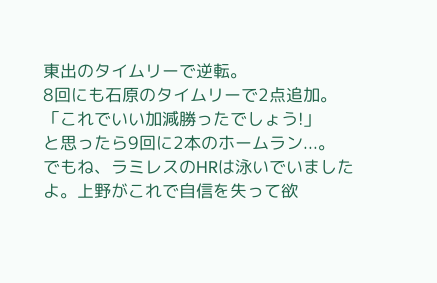東出のタイムリーで逆転。
8回にも石原のタイムリーで2点追加。
「これでいい加減勝ったでしょう!」
と思ったら9回に2本のホームラン...。
でもね、ラミレスのHRは泳いでいましたよ。上野がこれで自信を失って欲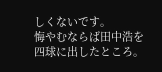しくないです。
悔やむならば田中浩を四球に出したところ。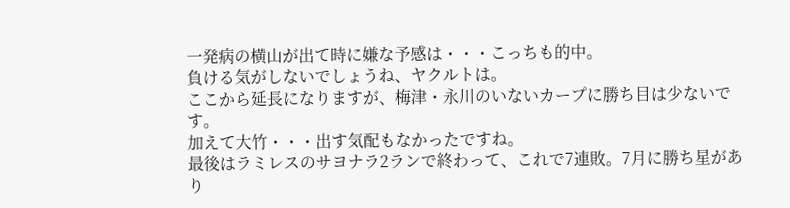一発病の横山が出て時に嫌な予感は・・・こっちも的中。
負ける気がしないでしょうね、ヤクルトは。
ここから延長になりますが、梅津・永川のいないカープに勝ち目は少ないです。
加えて大竹・・・出す気配もなかったですね。
最後はラミレスのサヨナラ2ランで終わって、これで7連敗。7月に勝ち星があり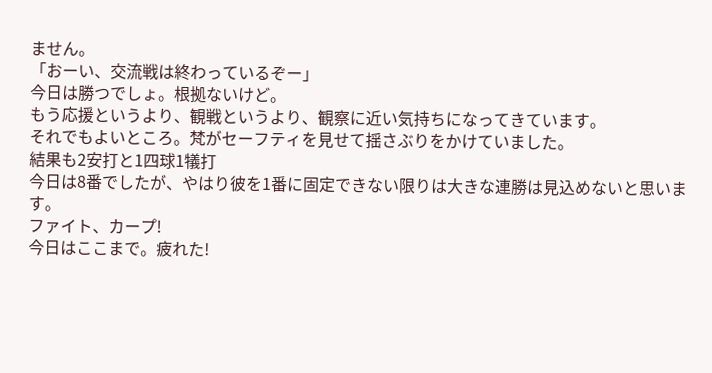ません。
「おーい、交流戦は終わっているぞー」
今日は勝つでしょ。根拠ないけど。
もう応援というより、観戦というより、観察に近い気持ちになってきています。
それでもよいところ。梵がセーフティを見せて揺さぶりをかけていました。
結果も2安打と1四球1犠打
今日は8番でしたが、やはり彼を1番に固定できない限りは大きな連勝は見込めないと思います。
ファイト、カープ!
今日はここまで。疲れた!